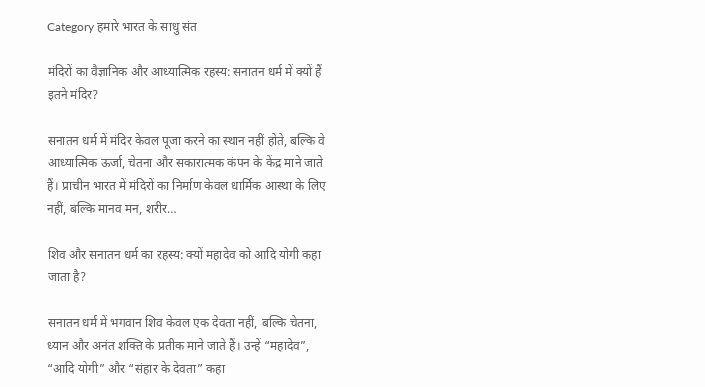Category हमारे भारत के साधु संत

मंदिरों का वैज्ञानिक और आध्यात्मिक रहस्य: सनातन धर्म में क्यों हैं इतने मंदिर?

सनातन धर्म में मंदिर केवल पूजा करने का स्थान नहीं होते, बल्कि वे आध्यात्मिक ऊर्जा, चेतना और सकारात्मक कंपन के केंद्र माने जाते हैं। प्राचीन भारत में मंदिरों का निर्माण केवल धार्मिक आस्था के लिए नहीं, बल्कि मानव मन, शरीर…

शिव और सनातन धर्म का रहस्य: क्यों महादेव को आदि योगी कहा जाता है?

सनातन धर्म में भगवान शिव केवल एक देवता नहीं, बल्कि चेतना, ध्यान और अनंत शक्ति के प्रतीक माने जाते हैं। उन्हें “महादेव”, “आदि योगी” और “संहार के देवता” कहा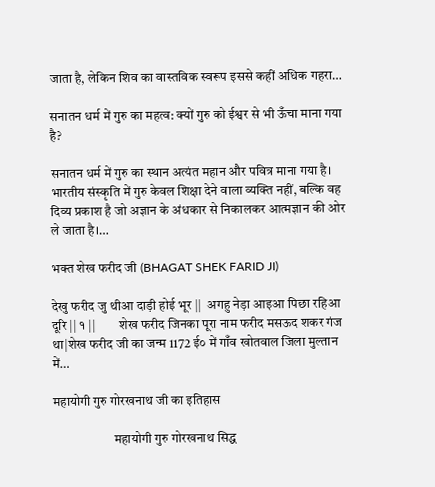जाता है, लेकिन शिव का वास्तविक स्वरूप इससे कहीं अधिक गहरा…

सनातन धर्म में गुरु का महत्व: क्यों गुरु को ईश्वर से भी ऊँचा माना गया है?

सनातन धर्म में गुरु का स्थान अत्यंत महान और पवित्र माना गया है। भारतीय संस्कृति में गुरु केवल शिक्षा देने वाला व्यक्ति नहीं, बल्कि वह दिव्य प्रकाश है जो अज्ञान के अंधकार से निकालकर आत्मज्ञान की ओर ले जाता है।…

भक्त शेख फरीद जी (BHAGAT SHEK FARID JI)

देखु फरीद जु थीआ दाड़ी होई भूर ||  अगहु नेड़ा आइआ पिछा रहिआ दूरि || १ ||         शेख फरीद जिनका पूरा नाम फरीद मसऊद शकर गंज था|शेख फरीद जी का जन्म 1172 ई० में गाँव खोतवाल जिला मुल्तान में…

महायोगी गुरु गोरखनाथ जी का इतिहास

                       महायोगी गुरु गोरखनाथ सिद्ध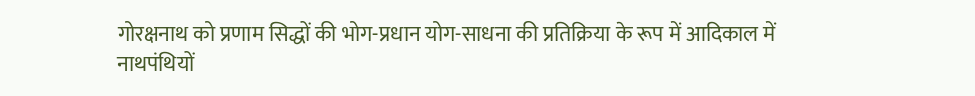गोरक्षनाथ को प्रणाम सिद्धों की भोग-प्रधान योग-साधना की प्रतिक्रिया के रूप में आदिकाल में नाथपंथियों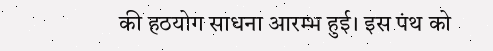की हठयोग साधना आरम्भ हुई। इस पंथ को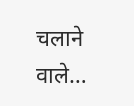चलाने वाले…